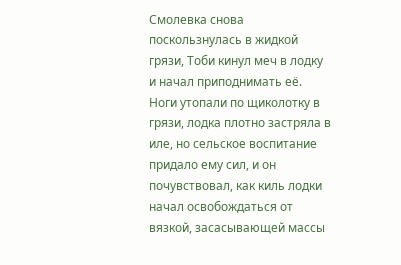Смолевка снова поскользнулась в жидкой грязи, Тоби кинул меч в лодку и начал приподнимать её. Ноги утопали по щиколотку в грязи, лодка плотно застряла в иле, но сельское воспитание придало ему сил, и он почувствовал, как киль лодки начал освобождаться от вязкой, засасывающей массы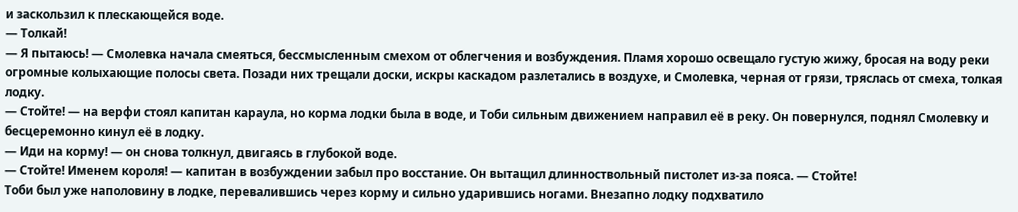и заскользил к плескающейся воде.
— Толкай!
— Я пытаюсь! — Смолевка начала смеяться, бессмысленным смехом от облегчения и возбуждения. Пламя хорошо освещало густую жижу, бросая на воду реки огромные колыхающие полосы света. Позади них трещали доски, искры каскадом разлетались в воздухе, и Смолевка, черная от грязи, тряслась от смеха, толкая лодку.
— Стойте! — на верфи стоял капитан караула, но корма лодки была в воде, и Тоби сильным движением направил её в реку. Он повернулся, поднял Смолевку и бесцеремонно кинул её в лодку.
— Иди на корму! — он снова толкнул, двигаясь в глубокой воде.
— Стойте! Именем короля! — капитан в возбуждении забыл про восстание. Он вытащил длинноствольный пистолет из-за пояса. — Стойте!
Тоби был уже наполовину в лодке, перевалившись через корму и сильно ударившись ногами. Внезапно лодку подхватило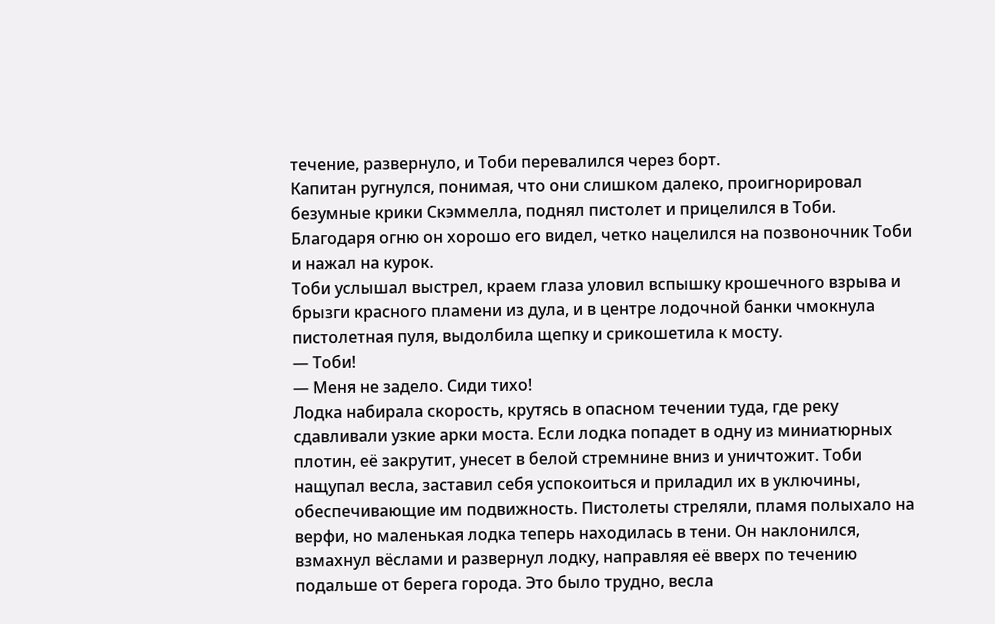течение, развернуло, и Тоби перевалился через борт.
Капитан ругнулся, понимая, что они слишком далеко, проигнорировал безумные крики Скэммелла, поднял пистолет и прицелился в Тоби. Благодаря огню он хорошо его видел, четко нацелился на позвоночник Тоби и нажал на курок.
Тоби услышал выстрел, краем глаза уловил вспышку крошечного взрыва и брызги красного пламени из дула, и в центре лодочной банки чмокнула пистолетная пуля, выдолбила щепку и срикошетила к мосту.
— Тоби!
— Меня не задело. Сиди тихо!
Лодка набирала скорость, крутясь в опасном течении туда, где реку сдавливали узкие арки моста. Если лодка попадет в одну из миниатюрных плотин, её закрутит, унесет в белой стремнине вниз и уничтожит. Тоби нащупал весла, заставил себя успокоиться и приладил их в уключины, обеспечивающие им подвижность. Пистолеты стреляли, пламя полыхало на верфи, но маленькая лодка теперь находилась в тени. Он наклонился, взмахнул вёслами и развернул лодку, направляя её вверх по течению подальше от берега города. Это было трудно, весла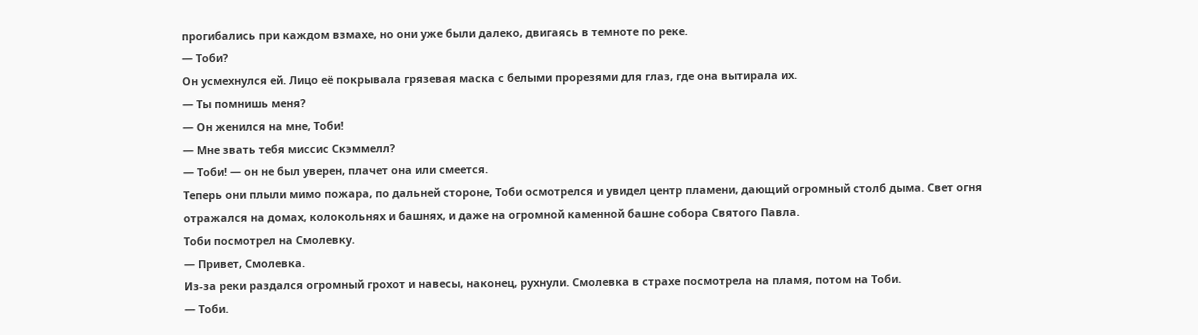прогибались при каждом взмахе, но они уже были далеко, двигаясь в темноте по реке.
— Тоби?
Он усмехнулся ей. Лицо её покрывала грязевая маска с белыми прорезями для глаз, где она вытирала их.
— Ты помнишь меня?
— Он женился на мне, Тоби!
— Мне звать тебя миссис Скэммелл?
— Тоби! — он не был уверен, плачет она или смеется.
Теперь они плыли мимо пожара, по дальней стороне, Тоби осмотрелся и увидел центр пламени, дающий огромный столб дыма. Свет огня отражался на домах, колокольнях и башнях, и даже на огромной каменной башне собора Святого Павла.
Тоби посмотрел на Смолевку.
— Привет, Смолевка.
Из-за реки раздался огромный грохот и навесы, наконец, рухнули. Смолевка в страхе посмотрела на пламя, потом на Тоби.
— Тоби.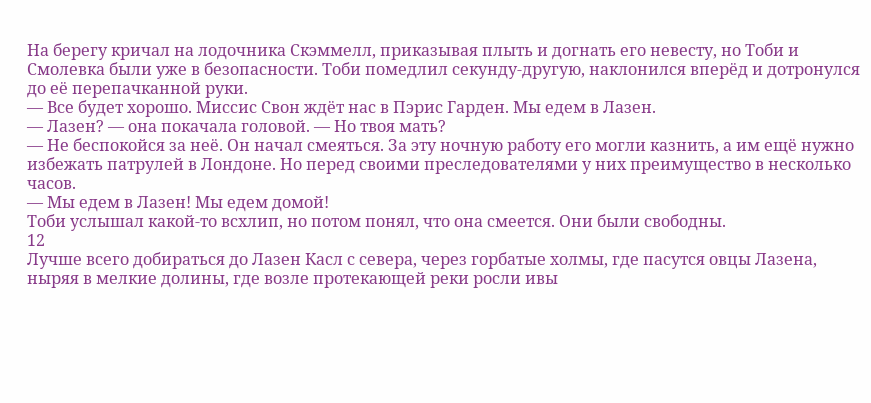На берегу кричал на лодочника Скэммелл, приказывая плыть и догнать его невесту, но Тоби и Смолевка были уже в безопасности. Тоби помедлил секунду-другую, наклонился вперёд и дотронулся до её перепачканной руки.
— Все будет хорошо. Миссис Свон ждёт нас в Пэрис Гарден. Мы едем в Лазен.
— Лазен? — она покачала головой. — Но твоя мать?
— Не беспокойся за неё. Он начал смеяться. За эту ночную работу его могли казнить, а им ещё нужно избежать патрулей в Лондоне. Но перед своими преследователями у них преимущество в несколько часов.
— Мы едем в Лазен! Мы едем домой!
Тоби услышал какой-то всхлип, но потом понял, что она смеется. Они были свободны.
12
Лучше всего добираться до Лазен Касл с севера, через горбатые холмы, где пасутся овцы Лазена, ныряя в мелкие долины, где возле протекающей реки росли ивы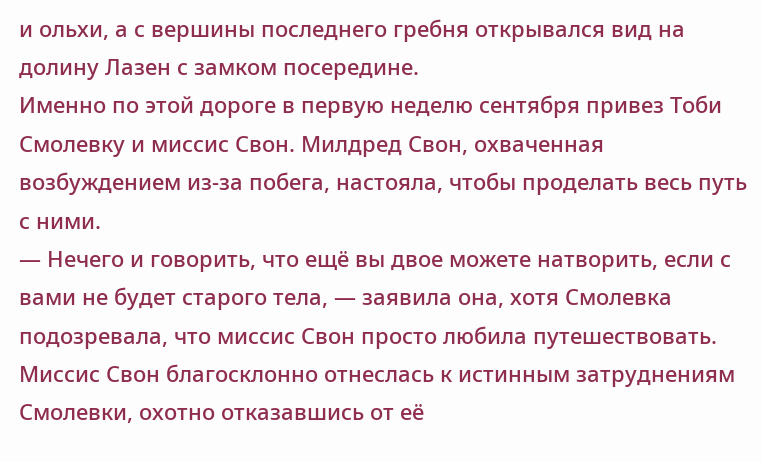и ольхи, а с вершины последнего гребня открывался вид на долину Лазен с замком посередине.
Именно по этой дороге в первую неделю сентября привез Тоби Смолевку и миссис Свон. Милдред Свон, охваченная возбуждением из-за побега, настояла, чтобы проделать весь путь с ними.
— Нечего и говорить, что ещё вы двое можете натворить, если с вами не будет старого тела, — заявила она, хотя Смолевка подозревала, что миссис Свон просто любила путешествовать. Миссис Свон благосклонно отнеслась к истинным затруднениям Смолевки, охотно отказавшись от её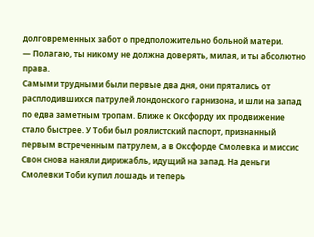долговременных забот о предположительно больной матери.
— Полагаю, ты никому не должна доверять, милая, и ты абсолютно права.
Самыми трудными были первые два дня, они прятались от расплодившихся патрулей лондонского гарнизона, и шли на запад по едва заметным тропам. Ближе к Оксфорду их продвижение стало быстрее. У Тоби был роялистский паспорт, признанный первым встреченным патрулем, а в Оксфорде Смолевка и миссис Свон снова наняли дирижабль, идущий на запад. На деньги Смолевки Тоби купил лошадь и теперь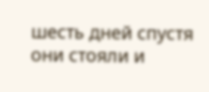шесть дней спустя они стояли и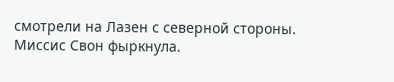смотрели на Лазен с северной стороны.
Миссис Свон фыркнула.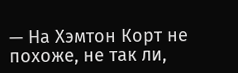— На Хэмтон Корт не похоже, не так ли,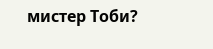мистер Тоби?